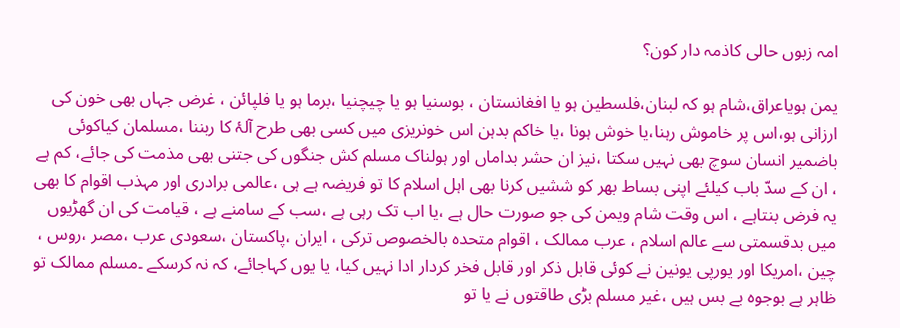امہ زبوں حالی کاذمہ دار کون؟

یمن ہویاعراق،شام ہو کہ لبنان،فلسطین ہو یا افغانستان ، بوسنیا ہو یا چیچنیا ،برما ہو یا فلپائن ، غرض جہاں بھی خون کی ارزانی ہو،اس پر خاموش رہنا،یا خوش ہونا ،یا خاکم بدہن اس خونریزی میں کسی بھی طرح آلۂ کا ربننا ،مسلمان کیاکوئی باضمیر انسان سوچ بھی نہیں سکتا ،نیز ان حشر بداماں اور ہولناک مسلم کش جنگوں کی جتنی بھی مذمت کی جائے، کم ہے ، ان کے سدّ باب کیلئے اپنی بساط بھر کو ششیں کرنا بھی اہل اسلام کا تو فریضہ ہے ہی ،عالمی برادری اور مہذب اقوام کا بھی یہ فرض بنتاہے ، اس وقت شام ویمن کی جو صورت حال ہے ،یا اب تک رہی ہے ،سب کے سامنے ہے ، قیامت کی ان گھڑیوں میں بدقسمتی سے عالم اسلام ، عرب ممالک ، اقوام متحدہ بالخصوص ترکی ، ایران ،پاکستان ،سعودی عرب ،مصر ،روس ، چین ،امریکا اور یورپی یونین نے کوئی قابل ذکر اور قابل فخر کردار ادا نہیں کیا، یا یوں کہاجائے، کہ نہ کرسکے ۔مسلم ممالک تو ظاہر ہے بوجوہ بے بس ہیں ،غیر مسلم بڑی طاقتوں نے یا تو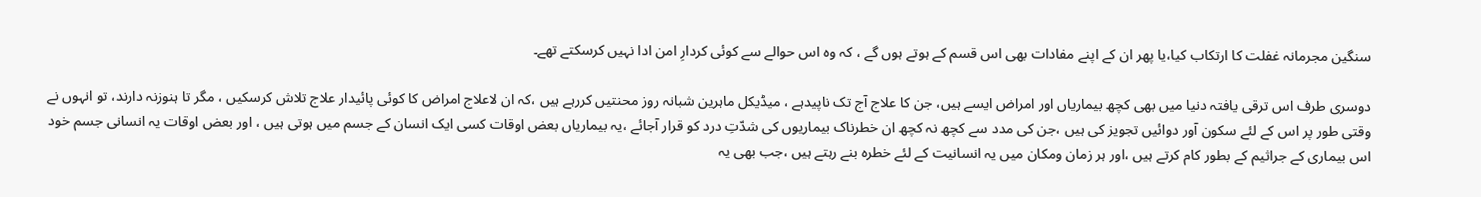سنگین مجرمانہ غفلت کا ارتکاب کیا،یا پھر ان کے اپنے مفادات بھی اس قسم کے ہوتے ہوں گے ، کہ وہ اس حوالے سے کوئی کردارِ امن ادا نہیں کرسکتے تھے۔

دوسری طرف اس ترقی یافتہ دنیا میں بھی کچھ بیماریاں اور امراض ایسے ہیں، جن کا علاج آج تک ناپیدہے ، میڈیکل ماہرین شبانہ روز محنتیں کررہے ہیں ،کہ ان لاعلاج امراض کا کوئی پائیدار علاج تلاش کرسکیں ، مگر تا ہنوزنہ دارند، تو انہوں نے وقتی طور پر اس کے لئے سکون آور دوائیں تجویز کی ہیں ،جن کی مدد سے کچھ نہ کچھ ان خطرناک بیماریوں کی شدّتِ درد کو قرار آجائے ،یہ بیماریاں بعض اوقات کسی ایک انسان کے جسم میں ہوتی ہیں ، اور بعض اوقات یہ انسانی جسم خود اس بیماری کے جراثیم کے بطور کام کرتے ہیں ،اور ہر زمان ومکان میں یہ انسانیت کے لئے خطرہ بنے رہتے ہیں ،جب بھی یہ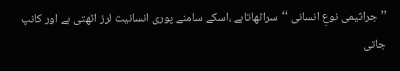’’جراثیمی نوعِ انسانی ‘‘سراٹھاتاہے ،اسکے سامنے پوری انسانیت لرز اٹھتی ہے اور کانپ جاتی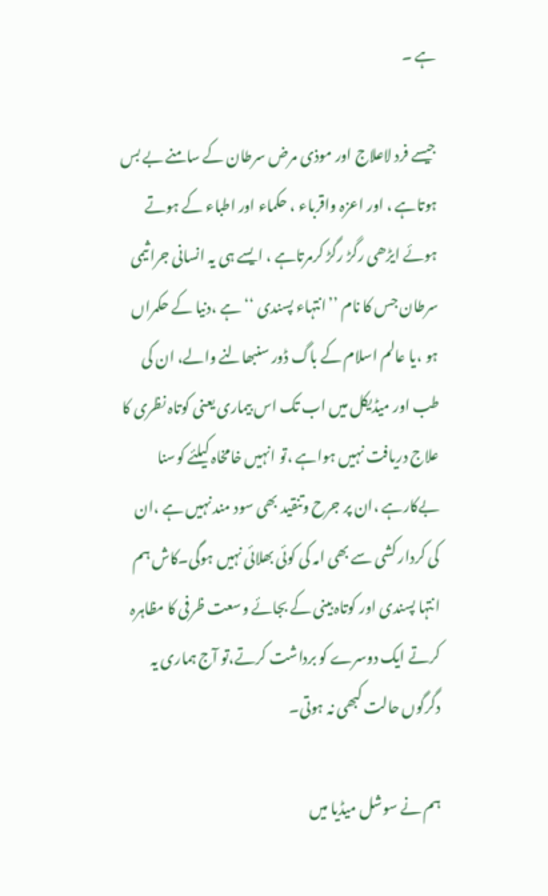ہے ۔

جیسے فرد لاعلاج اور موذی مرض سرطان کے سامنے بے بس ہوتاہے ، اور اعزہ واقرباء ، حکماء اور اطباء کے ہوتے ہوئے ایڑھی رگڑ رگڑ کرمرتاہے ، ایسے ہی یہ انسانی جراثیمی سرطان جس کا نام ’’انتہاء پسندی ‘‘ ہے ،دنیا کے حکمراں ہو ،یا عالم اسلام کے باگ ڈور سنبھالنے والے، ان کی طب اور میڈیکل میں اب تک اس بیماری یعنی کوتاہ نظری کا علاج دریافت نہیں ہواہے ،تو انہیں خامخاہ کیلئے کوسنا بےکارہے ،ان پر جرح وتنقید بھی سود مند نہیں ہے ،ان کی کردار کشی سے بھی امہ کی کوئی بھلائی نہیں ہوگی۔کاش ہم انتہا پسندی اور کوتاہ بینی کے بجائے وسعت ظرفی کا مظاہرہ کرتے ایک دوسرے کو برداشت کرتے،تو آج ہماری یہ دگرگوں حالت کبھی نہ ہوتی۔

ہم نے سوشل میڈیا میں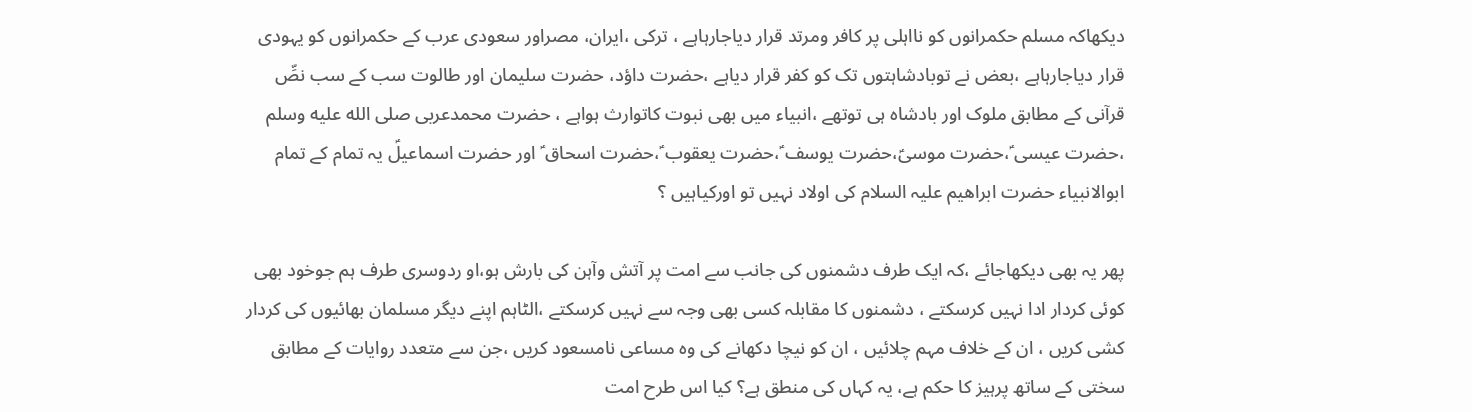دیکھاکہ مسلم حکمرانوں کو نااہلی پر کافر ومرتد قرار دیاجارہاہے ، ترکی ،ایران، مصراور سعودی عرب کے حکمرانوں کو یہودی قرار دیاجارہاہے ،بعض نے توبادشاہتوں تک کو کفر قرار دیاہے ،حضرت داؤد، حضرت سلیمان اور طالوت سب کے سب نصِّ قرآنی کے مطابق ملوک اور بادشاہ ہی توتھے ،انبیاء میں بھی نبوت کاتوارث ہواہے ، حضرت محمدعربی صلى الله عليه وسلم ،حضرت عیسی ؑ،حضرت موسیؑ،حضرت یوسف ؑ،حضرت یعقوب ؑ،حضرت اسحاق ؑ اور حضرت اسماعیلؑ یہ تمام کے تمام ابوالانبیاء حضرت ابراھیم علیہ السلام کی اولاد نہیں تو اورکیاہیں ؟

پھر یہ بھی دیکھاجائے ،کہ ایک طرف دشمنوں کی جانب سے امت پر آتش وآہن کی بارش ہو،او ردوسری طرف ہم جوخود بھی کوئی کردار ادا نہیں کرسکتے ، دشمنوں کا مقابلہ کسی بھی وجہ سے نہیں کرسکتے ،الٹاہم اپنے دیگر مسلمان بھائیوں کی کردار کشی کریں ، ان کے خلاف مہم چلائیں ، ان کو نیچا دکھانے کی وہ مساعی نامسعود کریں ،جن سے متعدد روایات کے مطابق سختی کے ساتھ پرہیز کا حکم ہے، یہ کہاں کی منطق ہے؟ کیا اس طرح امت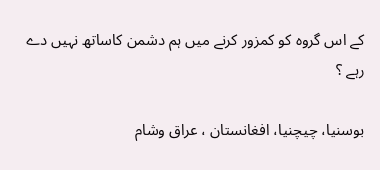کے اس گروہ کو کمزور کرنے میں ہم دشمن کاساتھ نہیں دے رہے ؟

بوسنیا، چیچنیا، افغانستان ، عراق وشام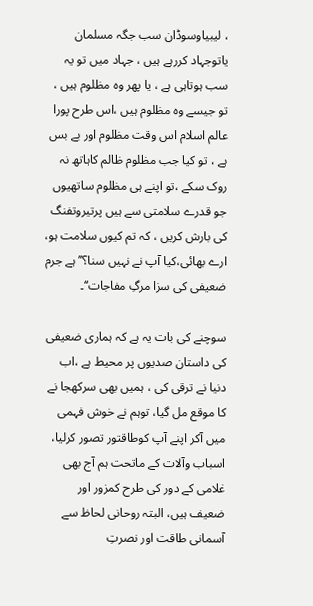، لیبیاوسوڈان سب جگہ مسلمان یاتوجہاد کررہے ہیں ، جہاد میں تو یہ سب ہوتاہی ہے ، یا پھر وہ مظلوم ہیں ، تو جیسے وہ مظلوم ہیں ،اس طرح پورا عالم اسلام اس وقت مظلوم اور بے بس ہے ، تو کیا جب مظلوم ظالم کاہاتھ نہ روک سکے ،تو اپنے ہی مظلوم ساتھیوں جو قدرے سلامتی سے ہیں پرتیروتفنگ کی بارش کریں ، کہ تم کیوں سلامت ہو، ارے بھائی،کیا آپ نے نہیں سنا؟’’ ہے جرم ضعیفی کی سزا مرگِ مفاجات‘‘۔

سوچنے کی بات یہ ہے کہ ہماری ضعیفی کی داستان صدیوں پر محیط ہے ،اب دنیا نے ترقی کی ، ہمیں بھی سرکھجا نے کا موقع مل گیا، توہم نے خوش فہمی میں آکر اپنے آپ کوطاقتور تصور کرلیا، اسباب وآلات کے ماتحت ہم آج بھی غلامی کے دور کی طرح کمزور اور ضعیف ہیں، البتہ روحانی لحاظ سے آسمانی طاقت اور نصرتِ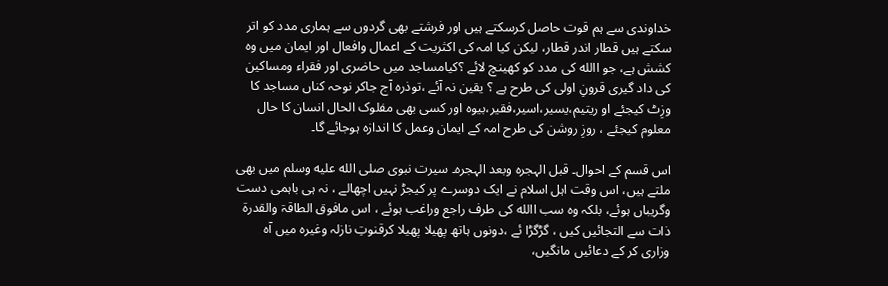خداوندی سے ہم قوت حاصل کرسکتے ہیں اور فرشتے بھی گردوں سے ہماری مدد کو اتر سکتے ہیں قطار اندر قطار، لیکن کیا امہ کی اکثریت کے اعمال وافعال اور ایمان میں وہ کشش ہے، جو االله کی مدد کو کھینچ لائے ؟کیامساجد میں حاضری اور فقراء ومساکین کی داد گیری قرونِ اولی کی طرح ہے ؟ یقین نہ آئے ،توذرہ آج جاکر نوحہ کناں مساجد کا وزِٹ کیجئے او ریتیم،یسیر،اسیر،فقیر،بیوہ اور کسی بھی مفلوک الحال انسان کا حال معلوم کیجئے ، روزِ روشن کی طرح امہ کے ایمان وعمل کا اندازہ ہوجائے گا۔

اس قسم کے احوال۔ قبل الہجرہ وبعد الہجرہ۔ سیرت نبوی صلى الله عليه وسلم میں بھی ملتے ہیں، اس وقت اہل اسلام نے ایک دوسرے پر کیجڑ نہیں اچھالے ، نہ ہی باہمی دست وگریباں ہوئے، بلکہ وہ سب االله کی طرف راجع وراغب ہوئے ، اس مافوق الطاقۃ والقدرۃ ذات سے التجائیں کیں ، گڑگڑا ئے ،دونوں ہاتھ پھیلا پھیلا کرقنوتِ نازلہ وغیرہ میں آہ وزاری کر کے دعائیں مانگیں،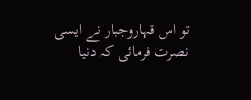تو اس قہاروجبار نے ایسی نصرت فرمائی کہ دنیا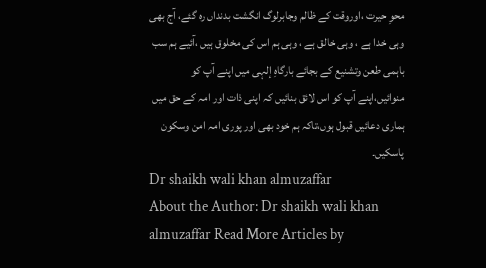محوِ حیرت ،اوروقت کے ظالم وجابرلوگ انگشت بدنداں رہ گئے، آج بھی وہی خدا ہے ، وہی خالق ہے ، وہی ہم اس کی مخلوق ہیں ،آئیے ہم سب باہمی طعن وتشنیع کے بجائے بارگاہِ إلہی میں اپنے آپ کو منوائیں،اپنے آپ کو اس لائق بنائیں کہ اپنی ذات اور امہ کے حق میں ہماری دعائیں قبول ہوں،تاکہ ہم خود بھی اور پوری امہ امن وسکون پاسکیں۔
Dr shaikh wali khan almuzaffar
About the Author: Dr shaikh wali khan almuzaffar Read More Articles by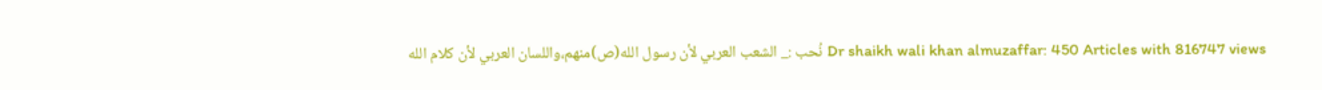Dr shaikh wali khan almuzaffar: 450 Articles with 816747 views نُحب :_ الشعب العربي لأن رسول الله(ص)منهم،واللسان العربي لأن كلام الله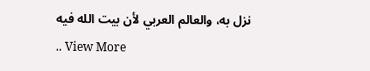نزل به، والعالم العربي لأن بيت الله فيه
.. View More